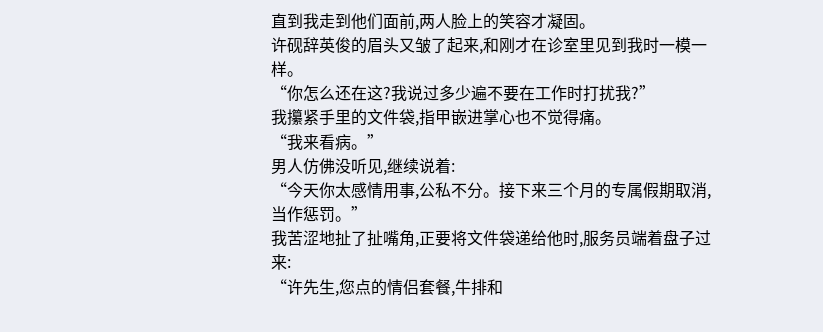直到我走到他们面前,两人脸上的笑容才凝固。
许砚辞英俊的眉头又皱了起来,和刚才在诊室里见到我时一模一样。
“你怎么还在这?我说过多少遍不要在工作时打扰我?”
我攥紧手里的文件袋,指甲嵌进掌心也不觉得痛。
“我来看病。”
男人仿佛没听见,继续说着:
“今天你太感情用事,公私不分。接下来三个月的专属假期取消,当作惩罚。”
我苦涩地扯了扯嘴角,正要将文件袋递给他时,服务员端着盘子过来:
“许先生,您点的情侣套餐,牛排和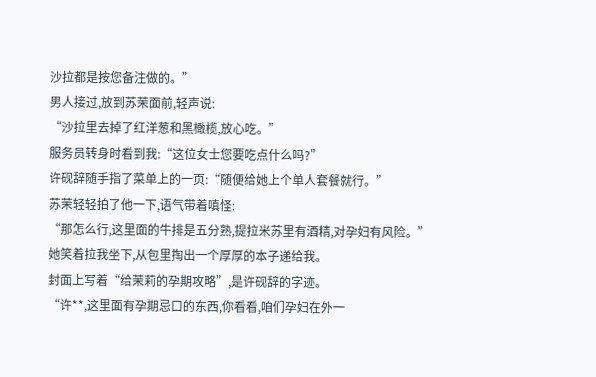沙拉都是按您备注做的。”
男人接过,放到苏茉面前,轻声说:
“沙拉里去掉了红洋葱和黑橄榄,放心吃。”
服务员转身时看到我:“这位女士您要吃点什么吗?”
许砚辞随手指了菜单上的一页:“随便给她上个单人套餐就行。”
苏茉轻轻拍了他一下,语气带着嗔怪:
“那怎么行,这里面的牛排是五分熟,提拉米苏里有酒精,对孕妇有风险。”
她笑着拉我坐下,从包里掏出一个厚厚的本子递给我。
封面上写着“给茉莉的孕期攻略”,是许砚辞的字迹。
“许**,这里面有孕期忌口的东西,你看看,咱们孕妇在外一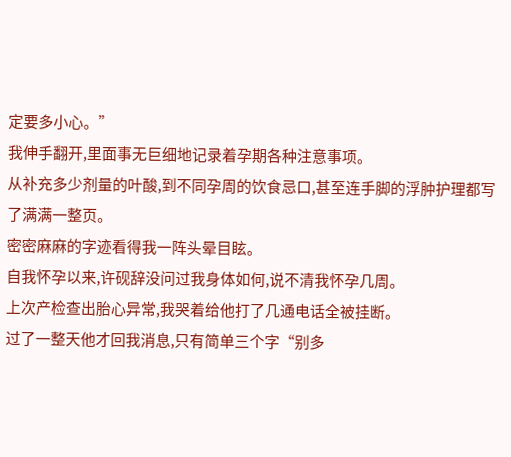定要多小心。”
我伸手翻开,里面事无巨细地记录着孕期各种注意事项。
从补充多少剂量的叶酸,到不同孕周的饮食忌口,甚至连手脚的浮肿护理都写了满满一整页。
密密麻麻的字迹看得我一阵头晕目眩。
自我怀孕以来,许砚辞没问过我身体如何,说不清我怀孕几周。
上次产检查出胎心异常,我哭着给他打了几通电话全被挂断。
过了一整天他才回我消息,只有简单三个字“别多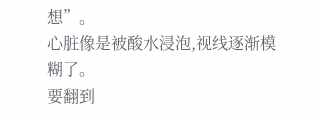想”。
心脏像是被酸水浸泡,视线逐渐模糊了。
要翻到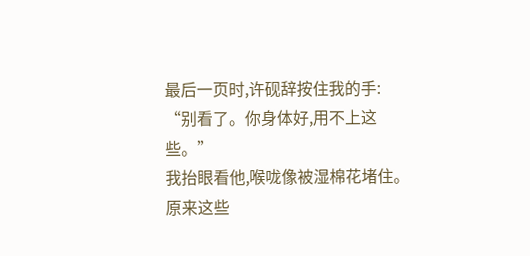最后一页时,许砚辞按住我的手:
“别看了。你身体好,用不上这些。”
我抬眼看他,喉咙像被湿棉花堵住。
原来这些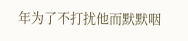年为了不打扰他而默默咽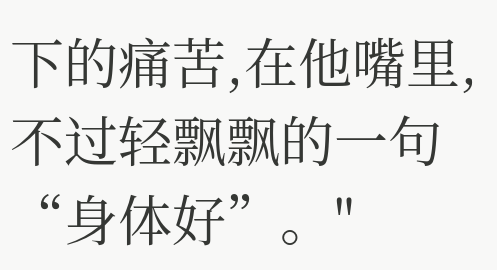下的痛苦,在他嘴里,不过轻飘飘的一句“身体好”。"